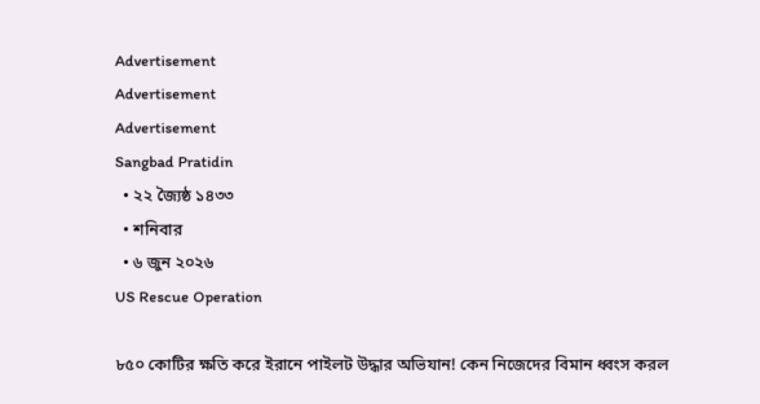Advertisement
Advertisement
Advertisement
Sangbad Pratidin
  • ২২ জ্যৈষ্ঠ ১৪৩৩
  • শনিবার
  • ৬ জুন ২০২৬
US Rescue Operation

৮৫০ কোটির ক্ষতি করে ইরানে পাইলট উদ্ধার অভিযান! কেন নিজেদের বিমান ধ্বংস করল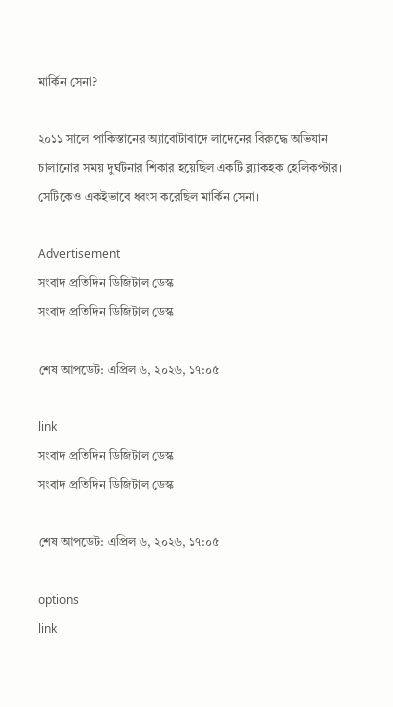মার্কিন সেনা?

২০১১ সালে পাকিস্তানের অ্যাবোটাবাদে লাদেনের বিরুদ্ধে অভিযান চালানোর সময় দুর্ঘটনার শিকার হয়েছিল একটি ব্ল্যাকহক হেলিকপ্টার। সেটিকেও একইভাবে ধ্বংস করেছিল মার্কিন সেনা।

Advertisement
সংবাদ প্রতিদিন ডিজিটাল ডেস্ক
সংবাদ প্রতিদিন ডিজিটাল ডেস্ক

শেষ আপডেট: এপ্রিল ৬, ২০২৬, ১৭:০৫

link
সংবাদ প্রতিদিন ডিজিটাল ডেস্ক
সংবাদ প্রতিদিন ডিজিটাল ডেস্ক

শেষ আপডেট: এপ্রিল ৬, ২০২৬, ১৭:০৫

options
link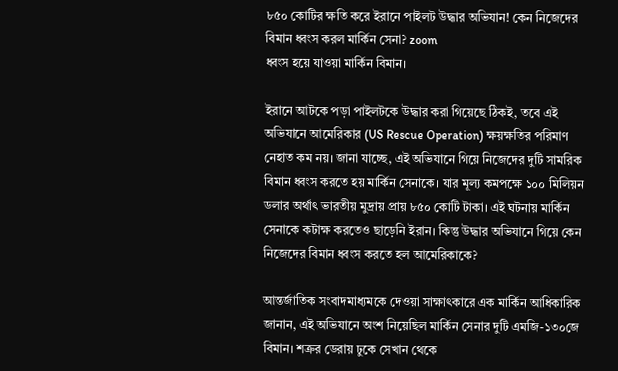৮৫০ কোটির ক্ষতি করে ইরানে পাইলট উদ্ধার অভিযান! কেন নিজেদের বিমান ধ্বংস করল মার্কিন সেনা? zoom
ধ্বংস হয়ে যাওয়া মার্কিন বিমান।

ইরানে আটকে পড়া পাইলটকে উদ্ধার করা গিয়েছে ঠিকই, তবে এই অভিযানে আমেরিকার (US Rescue Operation) ক্ষয়ক্ষতির পরিমাণ নেহাত কম নয়। জানা যাচ্ছে, এই অভিযানে গিয়ে নিজেদের দুটি সামরিক বিমান ধ্বংস করতে হয় মার্কিন সেনাকে। যার মূল্য কমপক্ষে ১০০ মিলিয়ন ডলার অর্থাৎ ভারতীয় মুদ্রায় প্রায় ৮৫০ কোটি টাকা। এই ঘটনায় মার্কিন সেনাকে কটাক্ষ করতেও ছাড়েনি ইরান। কিন্তু উদ্ধার অভিযানে গিয়ে কেন নিজেদের বিমান ধ্বংস করতে হল আমেরিকাকে?

আন্তর্জাতিক সংবাদমাধ্যমকে দেওয়া সাক্ষাৎকারে এক মার্কিন আধিকারিক জানান, এই অভিযানে অংশ নিয়েছিল মার্কিন সেনার দুটি এমজি-১৩০জে বিমান। শত্রুর ডেরায় ঢুকে সেখান থেকে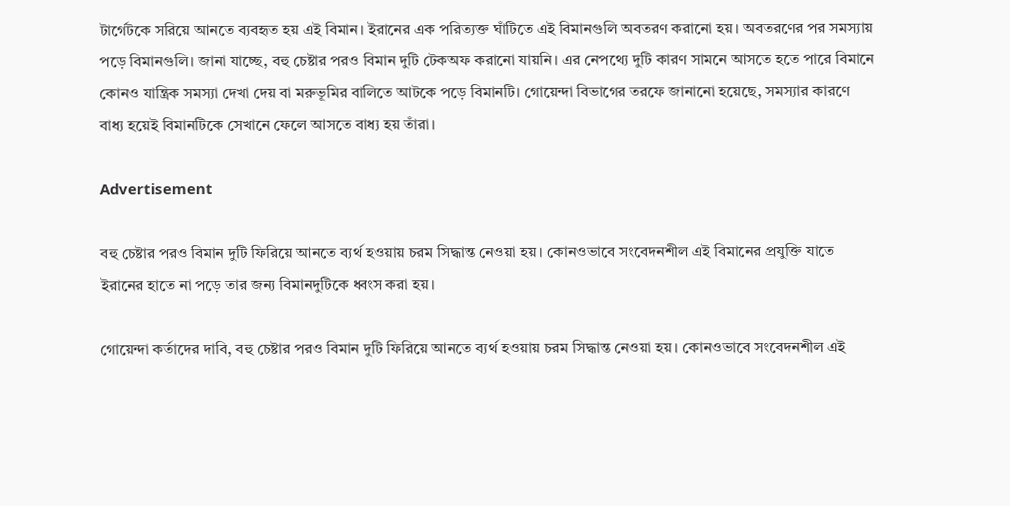টার্গেটকে সরিয়ে আনতে ব্যবহৃত হয় এই বিমান। ইরানের এক পরিত্যক্ত ঘাঁটিতে এই বিমানগুলি অবতরণ করানো হয়। অবতরণের পর সমস্যায় পড়ে বিমানগুলি। জানা যাচ্ছে, বহু চেষ্টার পরও বিমান দুটি টেকঅফ করানো যায়নি। এর নেপথ্যে দুটি কারণ সামনে আসতে হতে পারে বিমানে কোনও যান্ত্রিক সমস্যা দেখা দেয় বা মরুভূমির বালিতে আটকে পড়ে বিমানটি। গোয়েন্দা বিভাগের তরফে জানানো হয়েছে, সমস্যার কারণে বাধ্য হয়েই বিমানটিকে সেখানে ফেলে আসতে বাধ্য হয় তাঁরা।

Advertisement

বহু চেষ্টার পরও বিমান দুটি ফিরিয়ে আনতে ব্যর্থ হওয়ায় চরম সিদ্ধান্ত নেওয়া হয়। কোনওভাবে সংবেদনশীল এই বিমানের প্রযুক্তি যাতে ইরানের হাতে না পড়ে তার জন্য বিমানদুটিকে ধ্বংস করা হয়।

গোয়েন্দা কর্তাদের দাবি, বহু চেষ্টার পরও বিমান দুটি ফিরিয়ে আনতে ব্যর্থ হওয়ায় চরম সিদ্ধান্ত নেওয়া হয়। কোনওভাবে সংবেদনশীল এই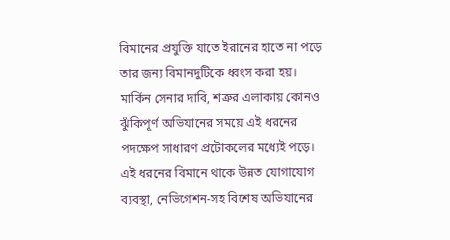বিমানের প্রযুক্তি যাতে ইরানের হাতে না পড়ে তার জন্য বিমানদুটিকে ধ্বংস করা হয়। মার্কিন সেনার দাবি, শত্রুর এলাকায় কোনও ঝুঁকিপূর্ণ অভিযানের সময়ে এই ধরনের পদক্ষেপ সাধারণ প্রটোকলের মধ্যেই পড়ে। এই ধরনের বিমানে থাকে উন্নত যোগাযোগ ব্যবস্থা, নেভিগেশন-সহ বিশেষ অভিযানের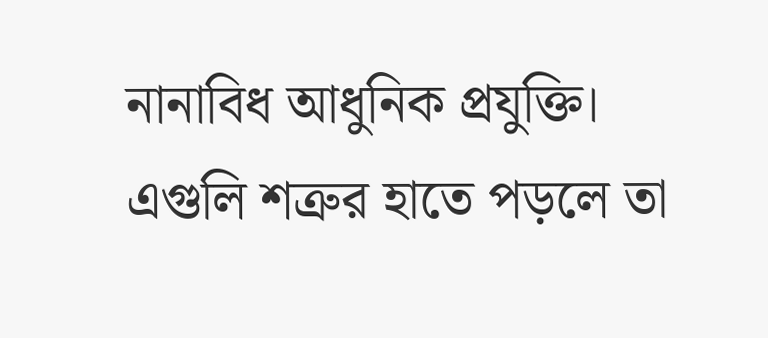নানাবিধ আধুনিক প্রযুক্তি। এগুলি শত্রুর হাতে পড়লে তা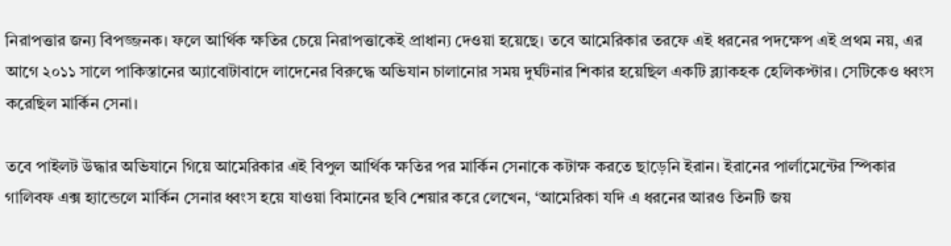নিরাপত্তার জন্য বিপজ্জনক। ফলে আর্থিক ক্ষতির চেয়ে নিরাপত্তাকেই প্রাধান্য দেওয়া হয়েছে। তবে আমেরিকার তরফে এই ধরনের পদক্ষেপ এই প্রথম নয়, এর আগে ২০১১ সালে পাকিস্তানের অ্যাবোটাবাদে লাদেনের বিরুদ্ধে অভিযান চালানোর সময় দুর্ঘটনার শিকার হয়েছিল একটি ব্ল্যাকহক হেলিকপ্টার। সেটিকেও ধ্বংস করেছিল মার্কিন সেনা।

তবে পাইলট উদ্ধার অভিযানে গিয়ে আমেরিকার এই বিপুল আর্থিক ক্ষতির পর মার্কিন সেনাকে কটাক্ষ করতে ছাড়েনি ইরান। ইরানের পার্লামেন্টের স্পিকার গালিবফ এক্স হ্যান্ডেলে মার্কিন সেনার ধ্বংস হয়ে যাওয়া বিমানের ছবি শেয়ার করে লেখেন, ‘আমেরিকা যদি এ ধরনের আরও তিনটি জয়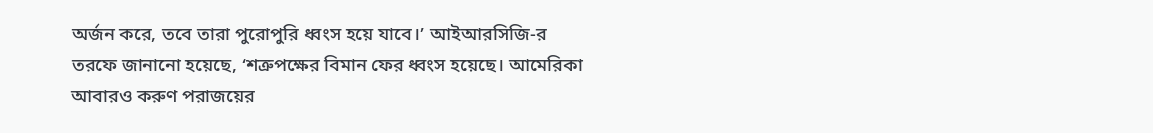অর্জন করে, তবে তারা পুরোপুরি ধ্বংস হয়ে যাবে।’ আইআরসিজি-র তরফে জানানো হয়েছে, ‘শত্রুপক্ষের বিমান ফের ধ্বংস হয়েছে। আমেরিকা আবারও করুণ পরাজয়ের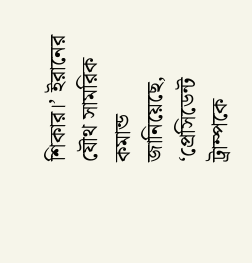শিকার।’ ইরানের যৌথ সামরিক কমান্ড জানিয়েছে, ‘প্রেসিডেন্ট ট্রাম্পকে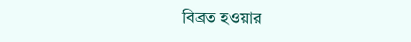বিব্রত হওয়ার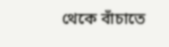থেকে বাঁচাতে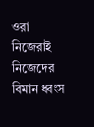ওরা নিজেরাই নিজেদের বিমান ধ্বংস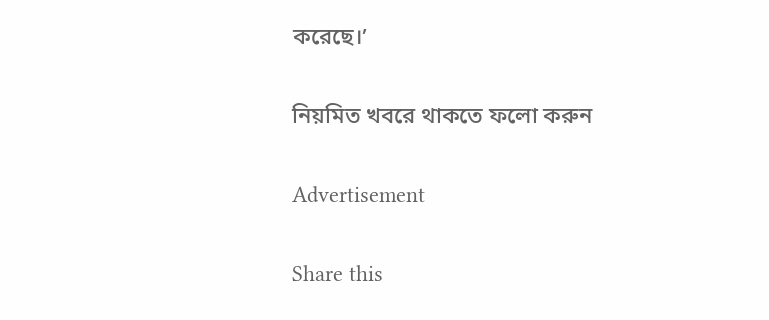করেছে।’

নিয়মিত খবরে থাকতে ফলো করুন

Advertisement

Share this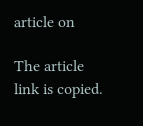article on

The article link is copied.